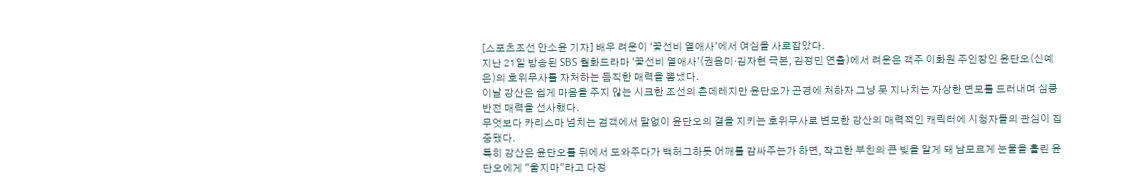[스포츠조선 안소윤 기자] 배우 려운이 '꽃선비 열애사'에서 여심을 사로잡았다.
지난 21일 방송된 SBS 월화드라마 '꽃선비 열애사'(권음미·김자현 극본, 김정민 연출)에서 려운은 객주 이화원 주인장인 윤단오(신예은)의 호위무사를 자처하는 듬직한 매력을 뽐냈다.
이날 강산은 쉽게 마음을 주지 않는 시크한 조선의 츤데레지만 윤단오가 곤경에 처하자 그냥 못 지나치는 자상한 면모를 드러내며 심쿵 반전 매력을 선사했다.
무엇보다 카리스마 넘치는 검객에서 말없이 윤단오의 곁을 지키는 호위무사로 변모한 강산의 매력적인 캐릭터에 시청자들의 관심이 집중됐다.
특히 강산은 윤단오를 뒤에서 도와주다가 백허그하듯 어깨를 감싸주는가 하면, 작고한 부친의 큰 빚을 알게 돼 남모르게 눈물을 흘린 윤단오에게 "울지마"라고 다정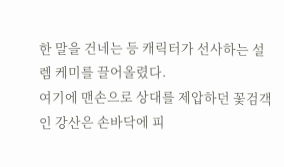한 말을 건네는 등 캐릭터가 선사하는 설렘 케미를 끌어올렸다.
여기에 맨손으로 상대를 제압하던 꽃검객인 강산은 손바닥에 피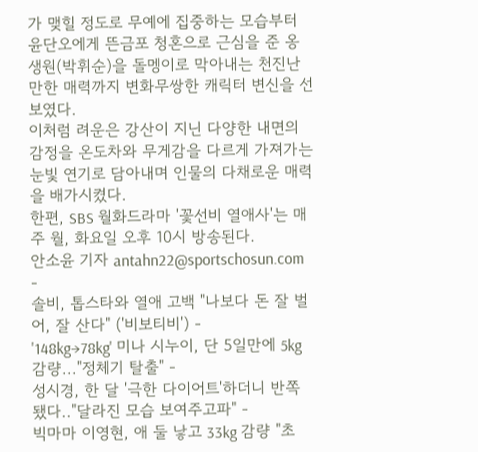가 맺힐 정도로 무예에 집중하는 모습부터 윤단오에게 뜬금포 청혼으로 근심을 준 옹생원(박휘순)을 돌멩이로 막아내는 천진난만한 매력까지 변화무쌍한 캐릭터 변신을 선보였다.
이처럼 려운은 강산이 지닌 다양한 내면의 감정을 온도차와 무게감을 다르게 가져가는 눈빛 연기로 담아내며 인물의 다채로운 매력을 배가시켰다.
한편, SBS 월화드라마 '꽃선비 열애사'는 매주 월, 화요일 오후 10시 방송된다.
안소윤 기자 antahn22@sportschosun.com
-
솔비, 톱스타와 열애 고백 "나보다 돈 잘 벌어, 잘 산다" ('비보티비') -
'148kg→78kg' 미나 시누이, 단 5일만에 5kg 감량..."정체기 탈출" -
성시경, 한 달 '극한 다이어트'하더니 반쪽 됐다.."달라진 모습 보여주고파" -
빅마마 이영현, 애 둘 낳고 33kg 감량 "초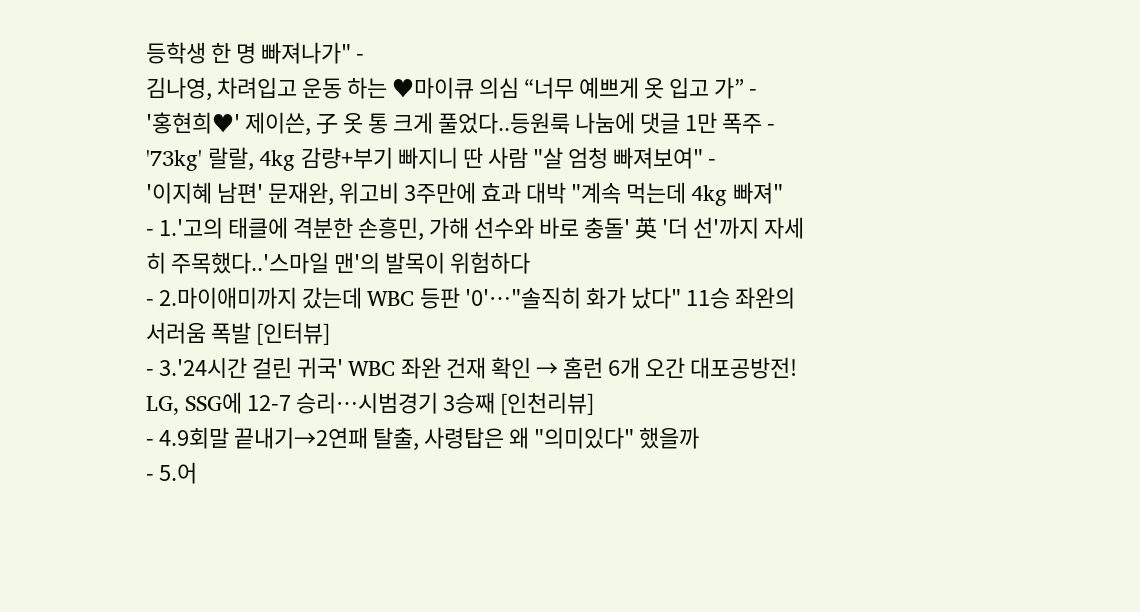등학생 한 명 빠져나가" -
김나영, 차려입고 운동 하는 ♥마이큐 의심 “너무 예쁘게 옷 입고 가” -
'홍현희♥' 제이쓴, 子 옷 통 크게 풀었다..등원룩 나눔에 댓글 1만 폭주 -
'73kg' 랄랄, 4kg 감량+부기 빠지니 딴 사람 "살 엄청 빠져보여" -
'이지혜 남편' 문재완, 위고비 3주만에 효과 대박 "계속 먹는데 4kg 빠져"
- 1.'고의 태클에 격분한 손흥민, 가해 선수와 바로 충돌' 英 '더 선'까지 자세히 주목했다..'스마일 맨'의 발목이 위험하다
- 2.마이애미까지 갔는데 WBC 등판 '0'…"솔직히 화가 났다" 11승 좌완의 서러움 폭발 [인터뷰]
- 3.'24시간 걸린 귀국' WBC 좌완 건재 확인 → 홈런 6개 오간 대포공방전! LG, SSG에 12-7 승리…시범경기 3승째 [인천리뷰]
- 4.9회말 끝내기→2연패 탈출, 사령탑은 왜 "의미있다" 했을까
- 5.어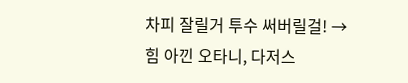차피 잘릴거 투수 써버릴걸! → 힘 아낀 오타니, 다저스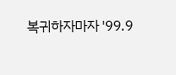복귀하자마자 '99.9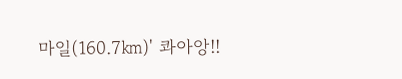마일(160.7㎞)' 콰아앙!!